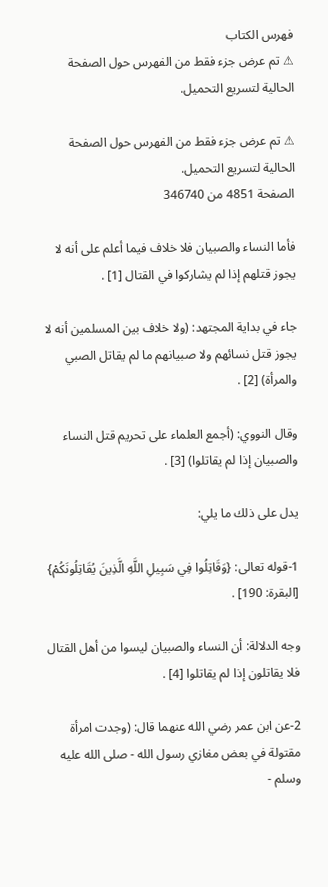فهرس الكتاب
⚠ تم عرض جزء فقط من الفهرس حول الصفحة الحالية لتسريع التحميل.

⚠ تم عرض جزء فقط من الفهرس حول الصفحة الحالية لتسريع التحميل.
الصفحة 4851 من 346740

فأما النساء والصبيان فلا خلاف فيما أعلم على أنه لا يجوز قتلهم إذا لم يشاركوا في القتال [1] .

جاء في بداية المجتهد: (ولا خلاف بين المسلمين أنه لا يجوز قتل نسائهم ولا صبيانهم ما لم يقاتل الصبي والمرأة) [2] .

وقال النووي: (أجمع العلماء على تحريم قتل النساء والصبيان إذا لم يقاتلوا) [3] .

يدل على ذلك ما يلي:

1-قوله تعالى: {وَقَاتِلُوا فِي سَبِيلِ اللَّهِ الَّذِينَ يُقَاتِلُونَكُمْ} [البقرة: 190] .

وجه الدلالة: أن النساء والصبيان ليسوا من أهل القتال فلا يقاتلون إذا لم يقاتلوا [4] .

2-عن ابن عمر رضي الله عنهما قال: (وجدت امرأة مقتولة في بعض مغازي رسول الله - صلى الله عليه وسلم -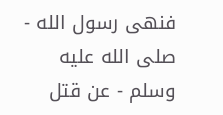فنهى رسول الله - صلى الله عليه وسلم - عن قتل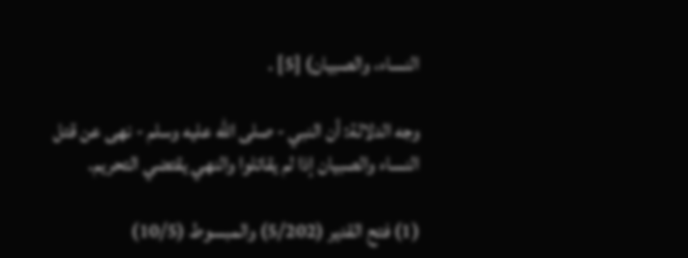النساء، والصبيان) [5] .

وجه الدلالة: أن النبي - صلى الله عليه وسلم - نهى عن قتل النساء والصبيان إذا لم يقاتلوا والنهي يقتضي التحريم.

(1) فتح القدير (5/202) والمبسوط (10/5)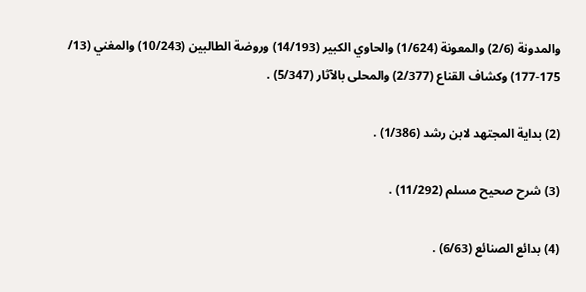والمدونة (2/6) والمعونة (1/624) والحاوي الكبير (14/193) وروضة الطالبين (10/243) والمغني (13/ 175-177) وكشاف القناع (2/377) والمحلى بالآثار (5/347) .

(2) بداية المجتهد لابن رشد (1/386) .

(3) شرح صحيح مسلم (11/292) .

(4) بدائع الصنائع (6/63) .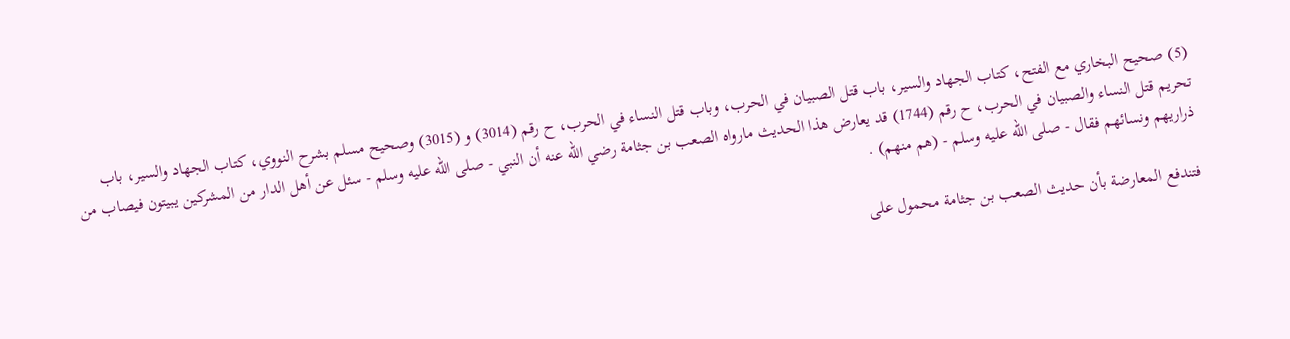(5) صحيح البخاري مع الفتح، كتاب الجهاد والسير، باب قتل الصبيان في الحرب، وباب قتل النساء في الحرب، ح رقم (3014) و (3015) وصحيح مسلم بشرح النووي، كتاب الجهاد والسير، باب تحريم قتل النساء والصبيان في الحرب، ح رقم (1744) قد يعارض هذا الحديث مارواه الصعب بن جثامة رضي الله عنه أن النبي - صلى الله عليه وسلم - سئل عن أهل الدار من المشركين يبيتون فيصاب من ذراريهم ونسائهم فقال - صلى الله عليه وسلم - (هم منهم) .

فتندفع المعارضة بأن حديث الصعب بن جثامة محمول على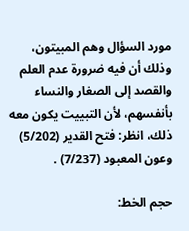مورد السؤال وهم المبيتون، وذلك أن فيه ضرورة عدم العلم والقصد إلى الصغار والنساء بأنفسهم، لأن التبييت يكون معه ذلك، انظر: فتح القدير (5/202) وعون المعبود (7/237) .

حجم الخط: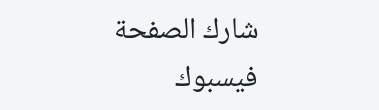شارك الصفحة
فيسبوك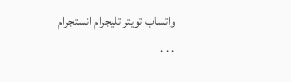واتساب تويتر تليجرام انستجرام
. . .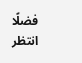فضلًا انتظر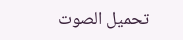تحميل الصوت